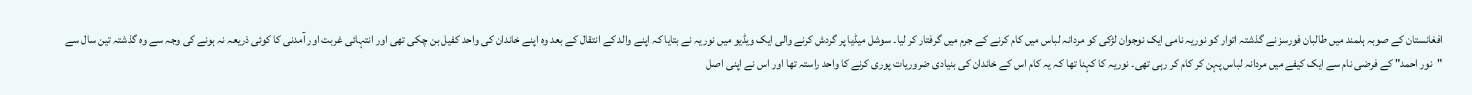افغانستان کے صوبہ ہلمند میں طالبان فورسز نے گذشتہ اتوار کو نوریہ نامی ایک نوجوان لڑکی کو مردانہ لباس میں کام کرنے کے جرم میں گرفتار کر لیا۔ سوشل میڈیا پر گردش کرنے والی ایک ویڈیو میں نوریہ نے بتایا کہ اپنے والد کے انتقال کے بعد وہ اپنے خاندان کی واحد کفیل بن چکی تھی اور انتہائی غربت اور آمدنی کا کوئی ذریعہ نہ ہونے کی وجہ سے وہ گذشتہ تین سال سے "نور احمد" کے فرضی نام سے ایک کیفے میں مردانہ لباس پہن کر کام کر رہی تھی۔ نوریہ کا کہنا تھا کہ یہ کام اس کے خاندان کی بنیادی ضروریات پوری کرنے کا واحد راستہ تھا اور اس نے اپنی اصل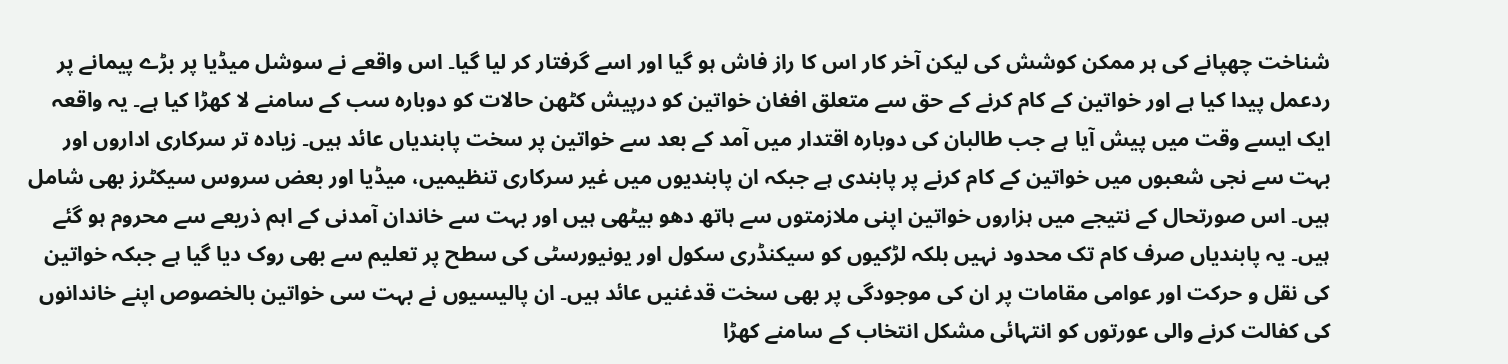شناخت چھپانے کی ہر ممکن کوشش کی لیکن آخر کار اس کا راز فاش ہو گیا اور اسے گرفتار کر لیا گیا۔ اس واقعے نے سوشل میڈیا پر بڑے پیمانے پر ردعمل پیدا کیا ہے اور خواتین کے کام کرنے کے حق سے متعلق افغان خواتین کو درپیش کٹھن حالات کو دوبارہ سب کے سامنے لا کھڑا کیا ہے۔ یہ واقعہ ایک ایسے وقت میں پیش آیا ہے جب طالبان کی دوبارہ اقتدار میں آمد کے بعد سے خواتین پر سخت پابندیاں عائد ہیں۔ زیادہ تر سرکاری اداروں اور بہت سے نجی شعبوں میں خواتین کے کام کرنے پر پابندی ہے جبکہ ان پابندیوں میں غیر سرکاری تنظیمیں، میڈیا اور بعض سروس سیکٹرز بھی شامل ہیں۔ اس صورتحال کے نتیجے میں ہزاروں خواتین اپنی ملازمتوں سے ہاتھ دھو بیٹھی ہیں اور بہت سے خاندان آمدنی کے اہم ذریعے سے محروم ہو گئے ہیں۔ یہ پابندیاں صرف کام تک محدود نہیں بلکہ لڑکیوں کو سیکنڈری سکول اور یونیورسٹی کی سطح پر تعلیم سے بھی روک دیا گیا ہے جبکہ خواتین کی نقل و حرکت اور عوامی مقامات پر ان کی موجودگی پر بھی سخت قدغنیں عائد ہیں۔ ان پالیسیوں نے بہت سی خواتین بالخصوص اپنے خاندانوں کی کفالت کرنے والی عورتوں کو انتہائی مشکل انتخاب کے سامنے کھڑا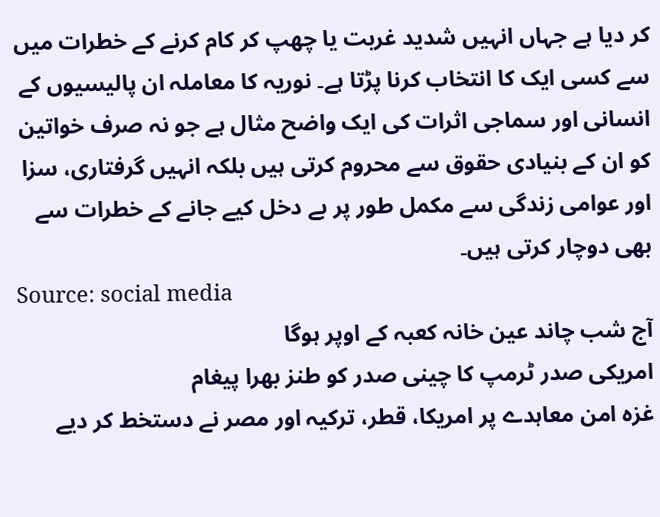کر دیا ہے جہاں انہیں شدید غربت یا چھپ کر کام کرنے کے خطرات میں سے کسی ایک کا انتخاب کرنا پڑتا ہے۔ نوریہ کا معاملہ ان پالیسیوں کے انسانی اور سماجی اثرات کی ایک واضح مثال ہے جو نہ صرف خواتین کو ان کے بنیادی حقوق سے محروم کرتی ہیں بلکہ انہیں گرفتاری، سزا اور عوامی زندگی سے مکمل طور پر بے دخل کیے جانے کے خطرات سے بھی دوچار کرتی ہیں۔
Source: social media
آج شب چاند عین خانہ کعبہ کے اوپر ہوگا
امریکی صدر ٹرمپ کا چینی صدر کو طنز بھرا پیغام
غزہ امن معاہدے پر امریکا، قطر، ترکیہ اور مصر نے دستخط کر دیے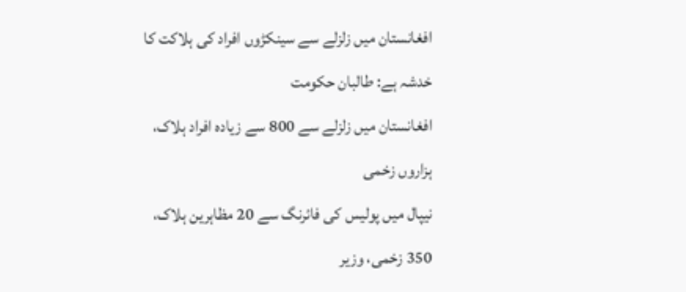افغانستان میں زلزلے سے سینکڑوں افراد کی ہلاکت کا خدشہ ہے: طالبان حکومت
افغانستان میں زلزلے سے 800 سے زیادہ افراد ہلاک، ہزاروں زخمی
نیپال میں پولیس کی فائرنگ سے 20 مظاہرین ہلاک، 350 زخمی، وزیر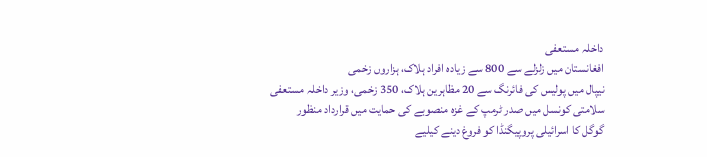داخلہ مستعفی
افغانستان میں زلزلے سے 800 سے زیادہ افراد ہلاک، ہزاروں زخمی
نیپال میں پولیس کی فائرنگ سے 20 مظاہرین ہلاک، 350 زخمی، وزیر داخلہ مستعفی
سلامتی کونسل میں صدر ٹرمپ کے غزہ منصوبے کی حمایت میں قرارداد منظور
گوگل کا اسرائیلی پروپیگنڈا کو فروغ دینے کیلیے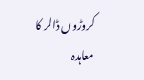کروڑوں ڈالر کا معاہدہ